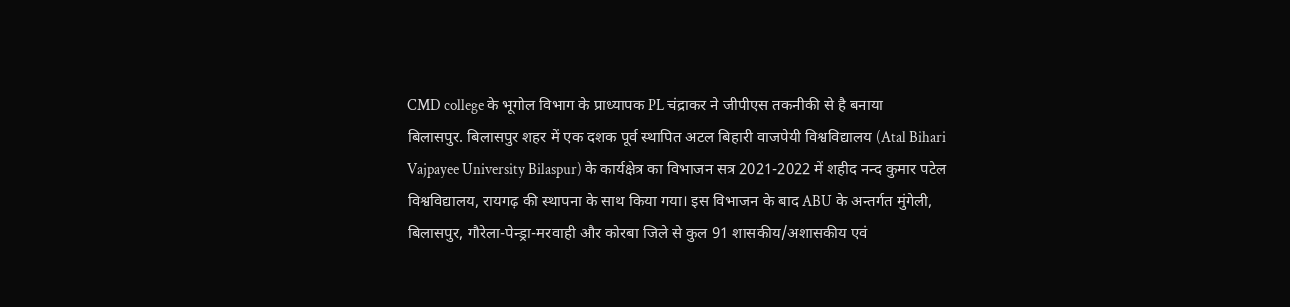CMD college के भूगोल विभाग के प्राध्यापक PL चंद्राकर ने जीपीएस तकनीकी से है बनाया
बिलासपुर. बिलासपुर शहर में एक दशक पूर्व स्थापित अटल बिहारी वाजपेयी विश्वविद्यालय (Atal Bihari Vajpayee University Bilaspur) के कार्यक्षेत्र का विभाजन सत्र 2021-2022 में शहीद नन्द कुमार पटेल विश्वविद्यालय, रायगढ़ की स्थापना के साथ किया गया। इस विभाजन के बाद ABU के अन्तर्गत मुंगेली, बिलासपुर, गौरेला-पेन्ड्रा-मरवाही और कोरबा जिले से कुल 91 शासकीय/अशासकीय एवं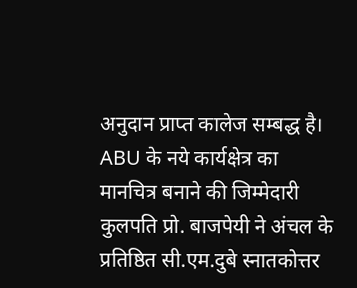अनुदान प्राप्त कालेज सम्बद्ध है।
ABU के नये कार्यक्षेत्र का मानचित्र बनाने की जिम्मेदारी कुलपति प्रो. बाजपेयी ने अंचल के प्रतिष्ठित सी.एम.दुबे स्नातकोत्तर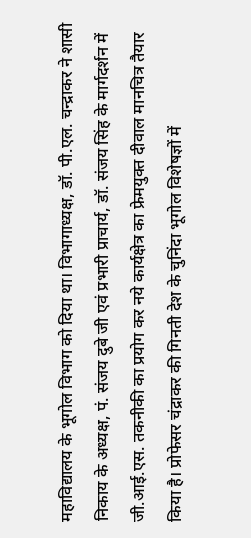महाविद्यालय के भूगोल विभाग को दिया था। विभागाध्यक्ष, डॉ. पी.एल. चन्द्राकर ने शासी निकाय के अध्यक्ष, पं. संजय दुबे जी एवं प्रभारी प्राचार्य, डॉ. संजय सिंह के मार्गदर्शन में जी.आई.एस. तकनीकी का प्रयोग कर नये कार्यक्षेत्र का फ्रेमयुक्त दीवाल मानचित्र तैयार किया है। प्रोफेसर चंद्राकर की गिनती देश के चुनिंदा भूगोल विशेषज्ञों में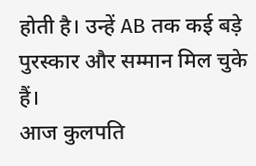होती है। उन्हें AB तक कई बड़े पुरस्कार और सम्मान मिल चुके हैं।
आज कुलपति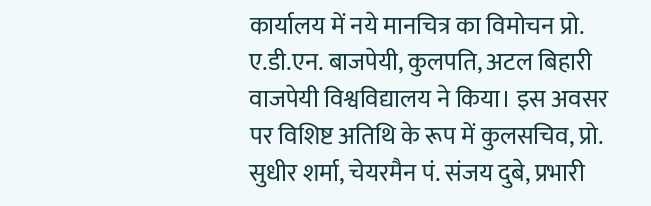कार्यालय में नये मानचित्र का विमोचन प्रो. ए.डी.एन. बाजपेयी, कुलपति, अटल बिहारी वाजपेयी विश्वविद्यालय ने किया। इस अवसर पर विशिष्ट अतिथि के रूप में कुलसचिव, प्रो. सुधीर शर्मा, चेयरमैन पं. संजय दुबे, प्रभारी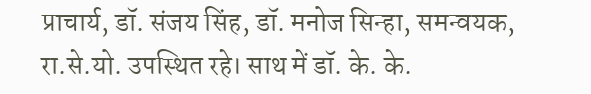प्राचार्य, डॉ. संजय सिंह, डॉ. मनोज सिन्हा, समन्वयक, रा.से.यो. उपस्थित रहे। साथ में डॉ. के. के.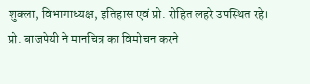शुक्ला, विभागाध्यक्ष, इतिहास एवं प्रो. रोहित लहरे उपस्थित रहे।
प्रो. बाजपेयी ने मानचित्र का विमोचन करने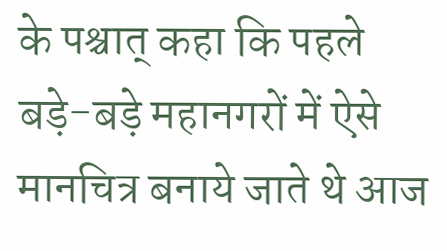के पश्चात् कहा कि पहले बड़े-बड़े महानगरों में ऐसे मानचित्र बनाये जाते थे आज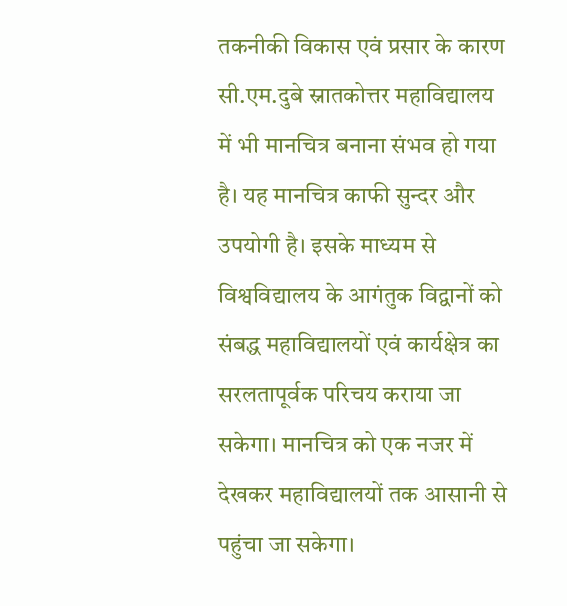तकनीकी विकास एवं प्रसार के कारण सी.एम.दुबे स्नातकोत्तर महाविद्यालय में भी मानचित्र बनाना संभव हो गया है। यह मानचित्र काफी सुन्दर और उपयोगी है। इसके माध्यम से विश्वविद्यालय के आगंतुक विद्वानों को संबद्ध महाविद्यालयों एवं कार्यक्षेत्र का सरलतापूर्वक परिचय कराया जा सकेगा। मानचित्र को एक नजर में देखकर महाविद्यालयों तक आसानी से पहुंचा जा सकेगा।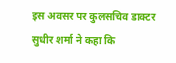इस अवसर पर कुलसचिव डाक्टर सुधीर शर्मा ने कहा कि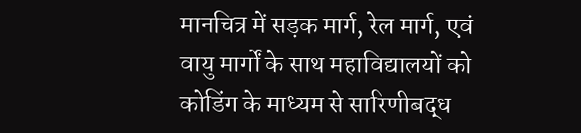मानचित्र में सड़क मार्ग, रेल मार्ग, एवं वायु मार्गों के साथ महाविद्यालयों को कोडिंग के माध्यम से सारिणीबद्ध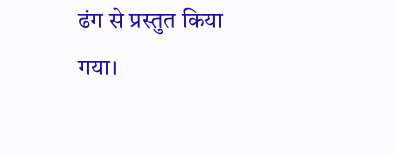ढंग से प्रस्तुत किया गया।